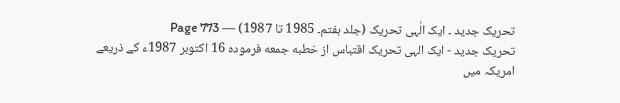تحریک جدید ۔ ایک الٰہی تحریک (جلد ہفتم۔ 1985 تا 1987) — Page 773
تحریک جدید - ایک الہی تحریک اقتباس از خطبه جمعه فرموده 16 اکتوبر 1987ء کے ذریعے امریکہ میں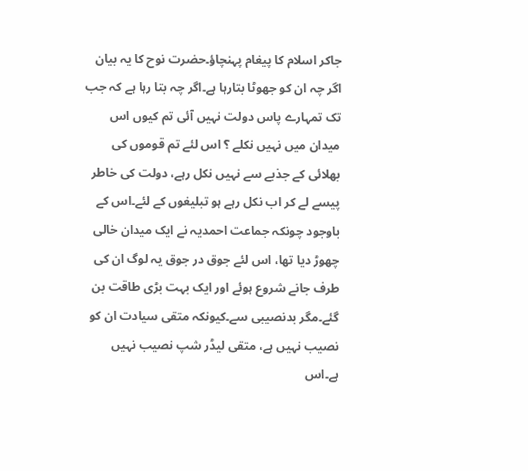جاکر اسلام کا پیغام پہنچاؤ۔حضرت نوح کا یہ بیان اگر چہ ان کو جھوٹا بتارہا ہے۔اگر چہ بتا رہا ہے کہ جب تک تمہارے پاس دولت نہیں آئی تم کیوں اس میدان میں نہیں نکلے ؟ اس لئے تم قوموں کی بھلائی کے جذبے سے نہیں نکل رہے، دولت کی خاطر پیسے لے کر اب نکل رہے ہو تبلیغوں کے لئے۔اس کے باوجود چونکہ جماعت احمدیہ نے ایک میدان خالی چھوڑ دیا تھا، اس لئے جوق در جوق یہ لوگ ان کی طرف جانے شروع ہوئے اور ایک بہت بڑی طاقت بن گئے۔مگر بدنصیبی سے۔کیونکہ متقی سیادت ان کو نصیب نہیں ہے، متقی لیڈر شپ نصیب نہیں ہے۔اس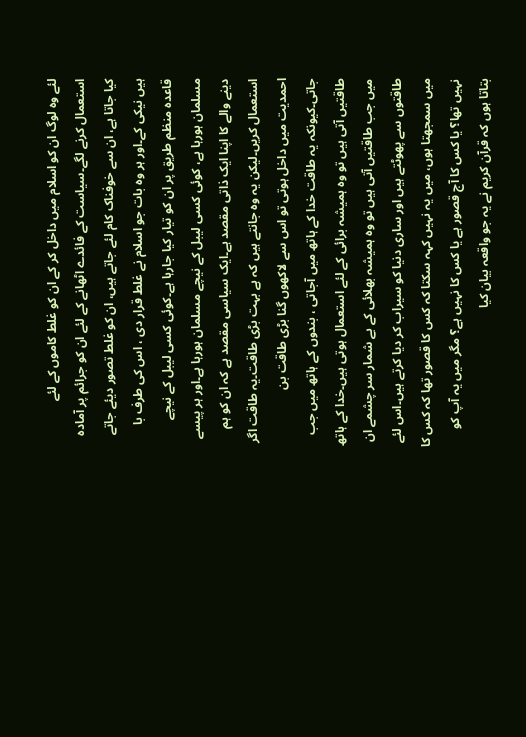لئے وہ لوگ ان کو اسلام میں داخل کر کے ان کو غلط کاموں کے لئے استعمال کرنے لگے۔سیاست کے فائدے اٹھانے کے لئے ان کو جرائم پر آمادہ کیا جاتا ہے، ان سے خوفناک کام لئے جاتے ہیں، ان کو غلط تصور دیئے جاتے ہیں نیکی کے۔اور ہر وہ بات جو اسلام نے غلط قرار دی ، اس کی طرف با قاعدہ منظم طریق پر ان کو تیار کیا جارہا ہے۔کوئی کسی لیبل کے نیچے مسلمان ہورہا ہے، کوئی کسی لیبل کے نیچے مسلمان ہورہا ہے۔اور ہر پیسے دینے والے کا اپنا ایک ذاتی مقصد ہے۔ایک سیاسی مقصد ہے کہ ان کو ہم استعمال کریں۔لیکن یہ وہ جانتے ہیں کہ ہے بہت بڑی طاقت۔یہ طاقت اگر احمدیت میں داخل ہوتی تو اس سے لاکھوں گنا بڑی طاقت بن جاتی۔کیونکہ یہ طاقت خدا کے ہاتھ میں آجاتی ، بندوں کے ہاتھ میں جب طاقتیں آتی ہیں تو وہ ہمیشہ برائی کے لئے استعمال ہوتی ہیں۔خدا کے ہاتھ میں جب طاقتیں آتی ہیں تو وہ ہمیشہ بھلائی کے بے شمار سر چشمے ان طاقتوں سے پھوٹتے ہیں اور ساری دنیا کو سیراب کر دیا کرتے ہیں۔اس لئے میں سمجھتا ہوں، میں یہ نہیں کہہ سکتا کہ کس کا قصور تھا کہ کس کا نہیں تھا؟ یا کس کا آج قصور ہے یا کس کا نہیں ہے؟ مگر میں یہ آپ کو بتاتا ہوں کہ قرآن کریم نے یہ جو واقعہ بیان کیا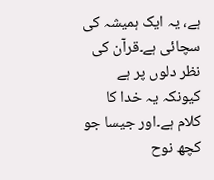ہے، یہ ایک ہمیشہ کی سچائی ہے۔قرآن کی نظر دلوں پر ہے کیونکہ یہ خدا کا کلام ہے۔اور جیسا جو کچھ نوح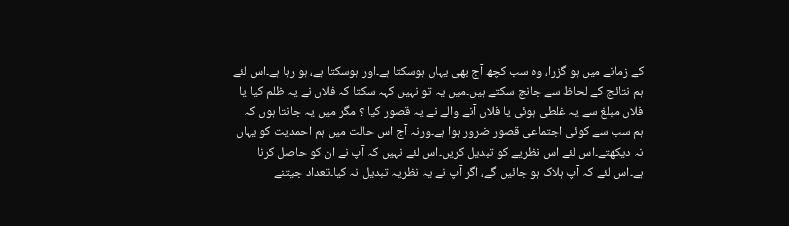کے زمانے میں ہو گزرا، وہ سب کچھ آج بھی یہاں ہوسکتا ہے۔اور ہوسکتا ہے، ہو رہا ہے۔اس لئے ہم نتائج کے لحاظ سے جانچ سکتے ہیں۔میں یہ تو نہیں کہہ سکتا کہ فلاں نے یہ ظلم کیا یا فلاں مبلغ سے یہ غلطی ہوئی یا فلاں آنے والے نے یہ قصور کیا ؟ مگر میں یہ جانتا ہوں کہ ہم سب سے کوئی اجتماعی قصور ضرور ہوا ہے۔ورنہ آج اس حالت میں ہم احمدیت کو یہاں نہ دیکھتے۔اس لئے اس نظریے کو تبدیل کریں۔اس لئے نہیں کہ آپ نے ان کو حاصل کرنا ہے۔اس لئے کہ آپ ہلاک ہو جائیں گے، اگر آپ نے یہ نظریہ تبدیل نہ کیا۔تعداد جیتنے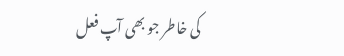کی خاطر جو بھی آپ فعل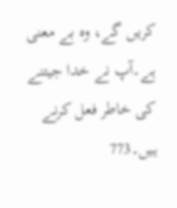کریں گے، وہ بے معنی ہے۔آپ نے خدا جیتنے کی خاطر فعل کرنے ہیں۔773